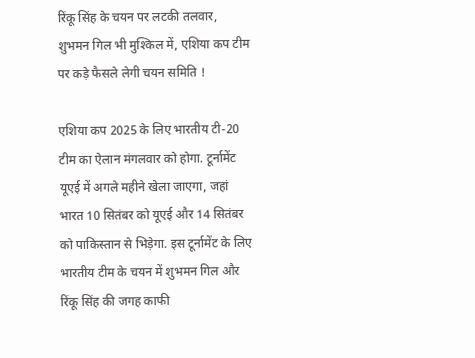रिंकू सिंह के चयन पर लटकी तलवार, शुभमन गिल भी मुश्किल में, एशिया कप टीम पर कड़े फैसले लेगी चयन समिति !

एशिया कप 2025 के लिए भारतीय टी-20 टीम का ऐलान मंगलवार को होगा. टूर्नामेंट यूएई में अगले महीने खेला जाएगा, जहां भारत 10 सितंबर को यूएई और 14 सितंबर को पाकिस्तान से भिड़ेगा. इस टूर्नामेंट के लिए भारतीय टीम के चयन में शुभमन गिल और रिंकू सिंह की जगह काफी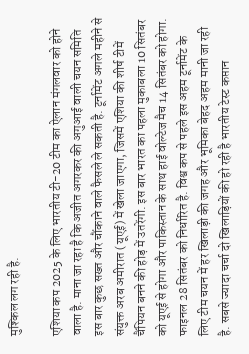मुश्किल लग रही है.

एशिया कप 2025 के लिए भारतीय टी-20 टीम का ऐलान मंगलवार को होने वाला है. माना जा रहा है कि अजीत अगरकर की अगुआई वाली चयन समिति इस बार कुछ सख्त और चौंकाने वाले फैसले ले सकती है. टूर्नामेंट अगले महीने से संयुक्त अरब अमीरात (यूएई) में खेला जाएगा, जिसमें एशिया की शीर्ष टीमें चैंपियन बनने की होड़ में उतरेंगी. इस बार भारत का पहला मुकाबला 10 सितंबर को यूएई से होगा और पाकिस्तान के साथ हाई वोल्टेज मैच 14 सितंबर को होगा. फाइनल 28 सितंबर को निर्धारित है. विश्व कप से पहले इस अहम टूर्नामेंट के लिए टीम चयन में हर खिलाड़ी की जगह और भूमिका बेहद अहम मानी जा रही है. सबसे ज्यादा चर्चा दो खिलाड़ियों की हो रही है भारतीय टेस्ट कप्तान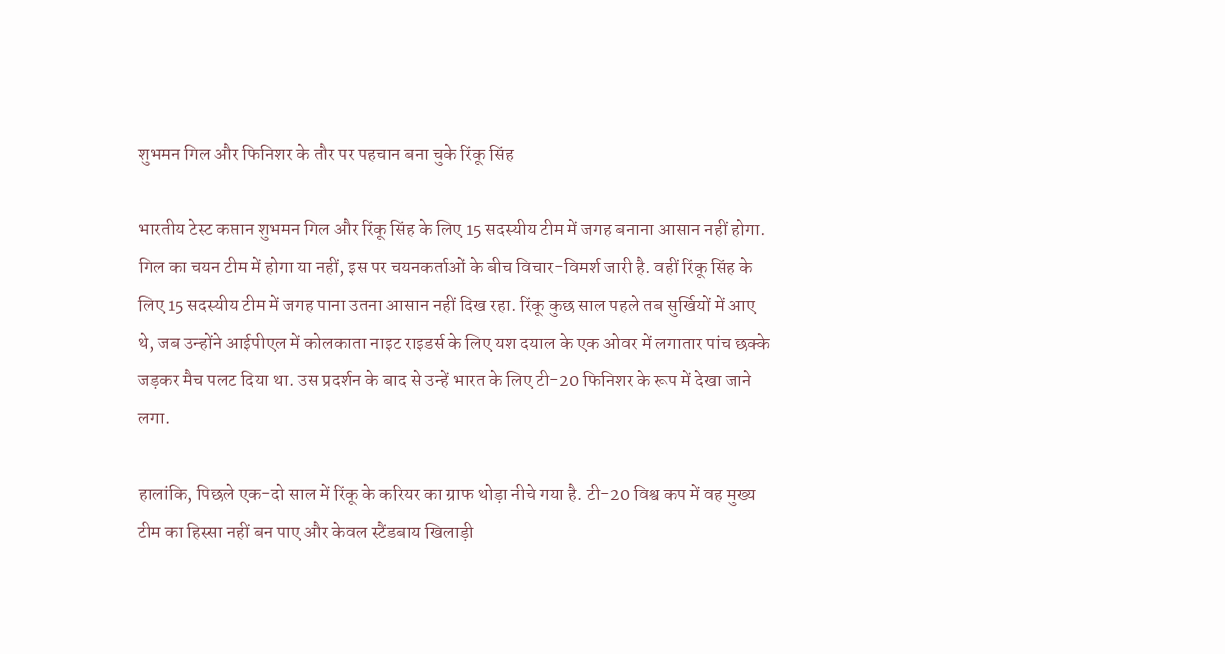शुभमन गिल और फिनिशर के तौर पर पहचान बना चुके रिंकू सिंह

भारतीय टेस्ट कप्तान शुभमन गिल और रिंकू सिंह के लिए 15 सदस्यीय टीम में जगह बनाना आसान नहीं होगा. गिल का चयन टीम में होगा या नहीं, इस पर चयनकर्ताओं के बीच विचार-विमर्श जारी है. वहीं रिंकू सिंह के लिए 15 सदस्यीय टीम में जगह पाना उतना आसान नहीं दिख रहा. रिंकू कुछ साल पहले तब सुर्खियों में आए थे, जब उन्होंने आईपीएल में कोलकाता नाइट राइडर्स के लिए यश दयाल के एक ओवर में लगातार पांच छक्के जड़कर मैच पलट दिया था. उस प्रदर्शन के बाद से उन्हें भारत के लिए टी-20 फिनिशर के रूप में देखा जाने लगा.

हालांकि, पिछले एक-दो साल में रिंकू के करियर का ग्राफ थोड़ा नीचे गया है. टी-20 विश्व कप में वह मुख्य टीम का हिस्सा नहीं बन पाए और केवल स्टैंडबाय खिलाड़ी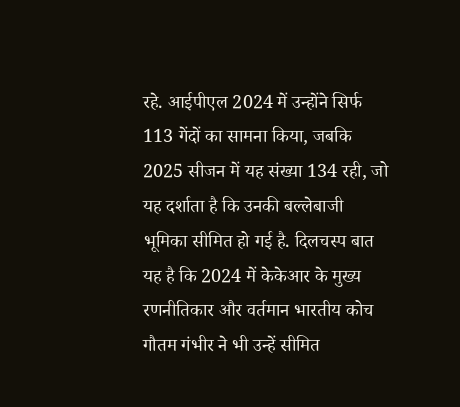रहे. आईपीएल 2024 में उन्होंने सिर्फ 113 गेंदों का सामना किया, जबकि 2025 सीजन में यह संख्या 134 रही, जो यह दर्शाता है कि उनकी बल्लेबाजी भूमिका सीमित हो गई है. दिलचस्प बात यह है कि 2024 में केकेआर के मुख्य रणनीतिकार और वर्तमान भारतीय कोच गौतम गंभीर ने भी उन्हें सीमित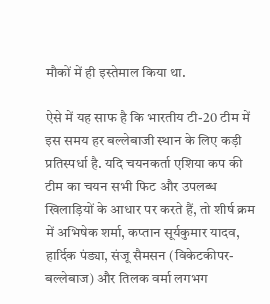मौकों में ही इस्तेमाल किया था.

ऐसे में यह साफ है कि भारतीय टी-20 टीम में इस समय हर बल्लेबाजी स्थान के लिए कड़ी प्रतिस्पर्धा है. यदि चयनकर्ता एशिया कप की टीम का चयन सभी फिट और उपलब्ध खिलाड़ियों के आधार पर करते हैं, तो शीर्ष क्रम में अभिषेक शर्मा, कप्तान सूर्यकुमार यादव, हार्दिक पंड्या, संजू सैमसन (विकेटकीपर-बल्लेबाज) और तिलक वर्मा लगभग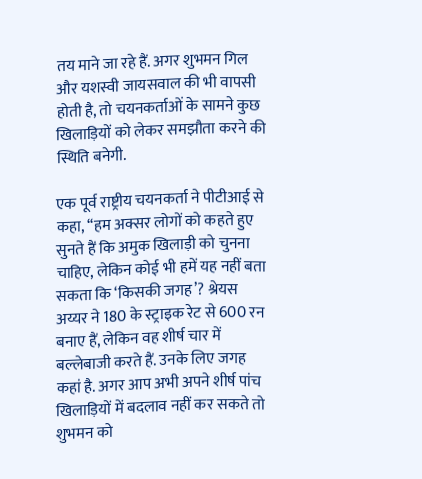तय माने जा रहे हैं. अगर शुभमन गिल और यशस्वी जायसवाल की भी वापसी होती है, तो चयनकर्ताओं के सामने कुछ खिलाड़ियों को लेकर समझौता करने की स्थिति बनेगी.

एक पूर्व राष्ट्रीय चयनकर्ता ने पीटीआई से कहा, ‘‘हम अक्सर लोगों को कहते हुए सुनते हैं कि अमुक खिलाड़ी को चुनना चाहिए, लेकिन कोई भी हमें यह नहीं बता सकता कि ‘किसकी जगह’? श्रेयस अय्यर ने 180 के स्ट्राइक रेट से 600 रन बनाए हैं, लेकिन वह शीर्ष चार में बल्लेबाजी करते हैं. उनके लिए जगह कहां है. अगर आप अभी अपने शीर्ष पांच खिलाड़ियों में बदलाव नहीं कर सकते तो शुभमन को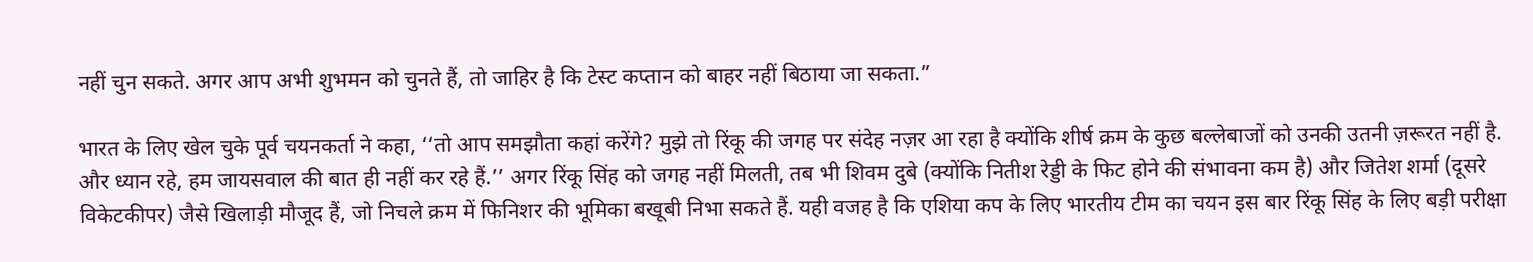नहीं चुन सकते. अगर आप अभी शुभमन को चुनते हैं, तो जाहिर है कि टेस्ट कप्तान को बाहर नहीं बिठाया जा सकता.”

भारत के लिए खेल चुके पूर्व चयनकर्ता ने कहा, ‘‘तो आप समझौता कहां करेंगे? मुझे तो रिंकू की जगह पर संदेह नज़र आ रहा है क्योंकि शीर्ष क्रम के कुछ बल्लेबाजों को उनकी उतनी ज़रूरत नहीं है. और ध्यान रहे, हम जायसवाल की बात ही नहीं कर रहे हैं.’’ अगर रिंकू सिंह को जगह नहीं मिलती, तब भी शिवम दुबे (क्योंकि नितीश रेड्डी के फिट होने की संभावना कम है) और जितेश शर्मा (दूसरे विकेटकीपर) जैसे खिलाड़ी मौजूद हैं, जो निचले क्रम में फिनिशर की भूमिका बखूबी निभा सकते हैं. यही वजह है कि एशिया कप के लिए भारतीय टीम का चयन इस बार रिंकू सिंह के लिए बड़ी परीक्षा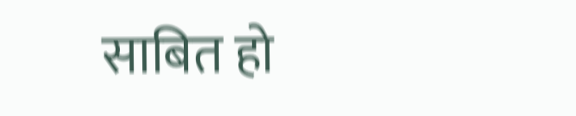साबित हो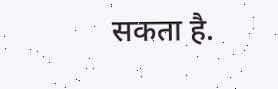सकता है.